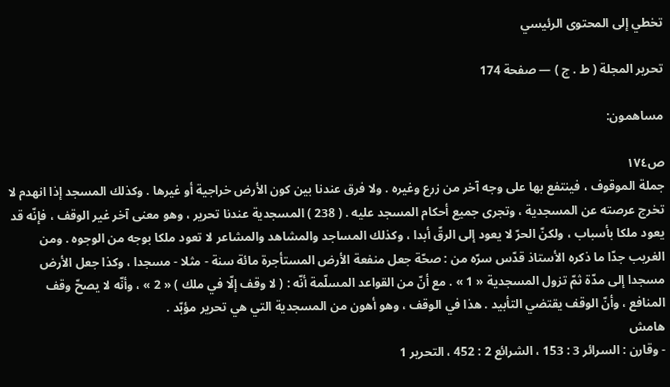تخطي إلى المحتوى الرئيسي

تحرير المجلة ( ط . ج ) — صفحة 174

مساهمون:

ص١٧٤
جملة الموقوف ، فينتفع بها على وجه آخر من زرع وغيره . ولا فرق عندنا بين كون الأرض خراجية أو غيرها . وكذلك المسجد إذا انهدم لا تخرج عرصته عن المسجدية ، وتجرى جميع أحكام المسجد عليه . ( 238 ) المسجدية عندنا تحرير ، وهو معنى آخر غير الوقف ، فإنّه قد يعود ملكا بأسباب ، ولكنّ الحرّ لا يعود إلى الرقّ أبدا ، وكذلك المساجد والمشاهد والمشاعر لا تعود ملكا بوجه من الوجوه . ومن الغريب جدّا ما ذكره الأستاذ قدّس سرّه من : صحّة جعل منفعة الأرض المستأجرة مائة سنة - مثلا - مسجدا ، وكذا جعل الأرض مسجدا إلى مدّة ثمّ تزول المسجدية « 1 » . مع أنّ من القواعد المسلّمة أنّه : ( لا وقف إلّا في ملك ) « 2 » ، وأنّه لا يصحّ وقف المنافع ، وأنّ الوقف يقتضي التأبيد . هذا في الوقف ، وهو أهون من المسجدية التي هي تحرير مؤبّد .
هامش
- وقارن : السرائر 3 : 153 ، الشرائع 2 : 452 ، التحرير 1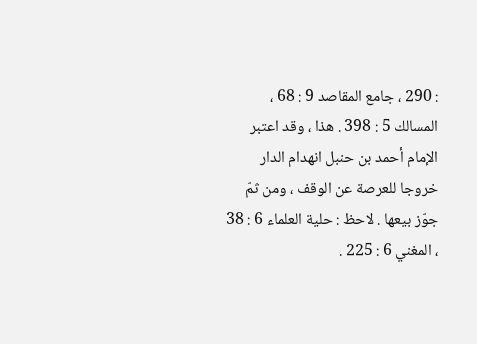: 290 ، جامع المقاصد 9 : 68 ، المسالك 5 : 398 . هذا ، وقد اعتبر الإمام أحمد بن حنبل انهدام الدار خروجا للعرصة عن الوقف ، ومن ثمّ جوّز بيعها . لاحظ : حلية العلماء 6 : 38 ، المغني 6 : 225 .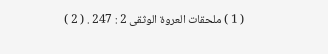( 1 ) ملحقات العروة الوثقى 2 : 247 . ( 2 )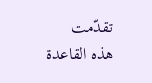تقدّمت هذه القاعدة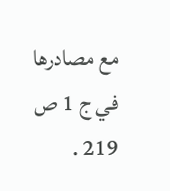مع مصادرها في ج 1 ص 219 .